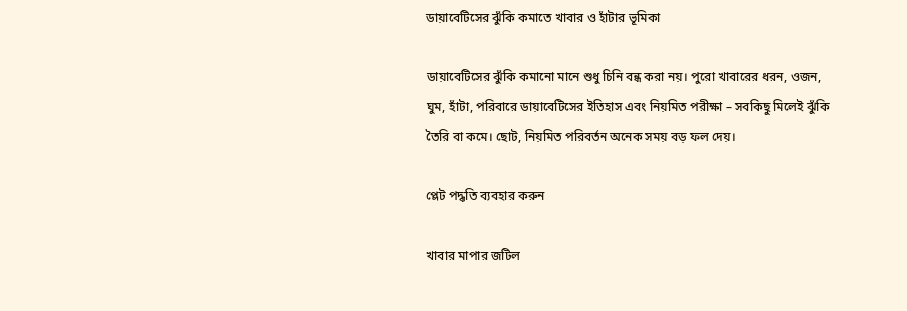ডায়াবেটিসের ঝুঁকি কমাতে খাবার ও হাঁটার ভূমিকা

ডায়াবেটিসের ঝুঁকি কমানো মানে শুধু চিনি বন্ধ করা নয়। পুরো খাবারের ধরন, ওজন, ঘুম, হাঁটা, পরিবারে ডায়াবেটিসের ইতিহাস এবং নিয়মিত পরীক্ষা – সবকিছু মিলেই ঝুঁকি তৈরি বা কমে। ছোট, নিয়মিত পরিবর্তন অনেক সময় বড় ফল দেয়।

প্লেট পদ্ধতি ব্যবহার করুন

খাবার মাপার জটিল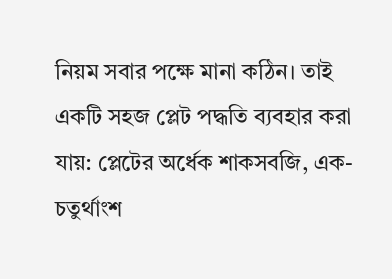নিয়ম সবার পক্ষে মানা কঠিন। তাই একটি সহজ প্লেট পদ্ধতি ব্যবহার করা যায়: প্লেটের অর্ধেক শাকসবজি, এক-চতুর্থাংশ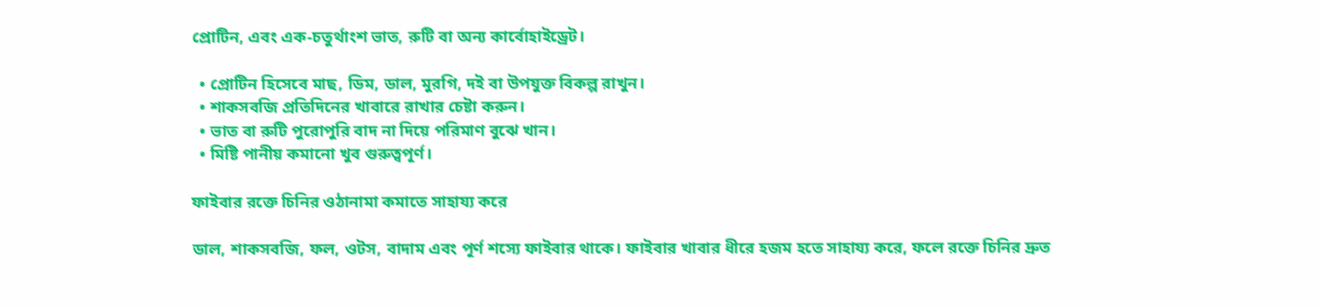প্রোটিন, এবং এক-চতুর্থাংশ ভাত, রুটি বা অন্য কার্বোহাইড্রেট।

  • প্রোটিন হিসেবে মাছ, ডিম, ডাল, মুরগি, দই বা উপযুক্ত বিকল্প রাখুন।
  • শাকসবজি প্রতিদিনের খাবারে রাখার চেষ্টা করুন।
  • ভাত বা রুটি পুরোপুরি বাদ না দিয়ে পরিমাণ বুঝে খান।
  • মিষ্টি পানীয় কমানো খুব গুরুত্বপূর্ণ।

ফাইবার রক্তে চিনির ওঠানামা কমাতে সাহায্য করে

ডাল, শাকসবজি, ফল, ওটস, বাদাম এবং পূর্ণ শস্যে ফাইবার থাকে। ফাইবার খাবার ধীরে হজম হতে সাহায্য করে, ফলে রক্তে চিনির দ্রুত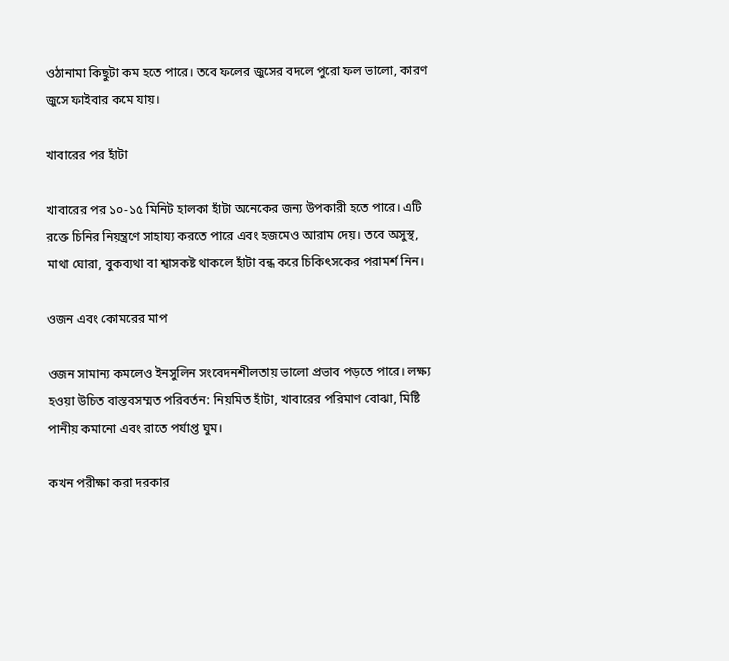ওঠানামা কিছুটা কম হতে পারে। তবে ফলের জুসের বদলে পুরো ফল ভালো, কারণ জুসে ফাইবার কমে যায়।

খাবারের পর হাঁটা

খাবারের পর ১০-১৫ মিনিট হালকা হাঁটা অনেকের জন্য উপকারী হতে পারে। এটি রক্তে চিনির নিয়ন্ত্রণে সাহায্য করতে পারে এবং হজমেও আরাম দেয়। তবে অসুস্থ, মাথা ঘোরা, বুকব্যথা বা শ্বাসকষ্ট থাকলে হাঁটা বন্ধ করে চিকিৎসকের পরামর্শ নিন।

ওজন এবং কোমরের মাপ

ওজন সামান্য কমলেও ইনসুলিন সংবেদনশীলতায় ভালো প্রভাব পড়তে পারে। লক্ষ্য হওয়া উচিত বাস্তবসম্মত পরিবর্তন: নিয়মিত হাঁটা, খাবারের পরিমাণ বোঝা, মিষ্টি পানীয় কমানো এবং রাতে পর্যাপ্ত ঘুম।

কখন পরীক্ষা করা দরকার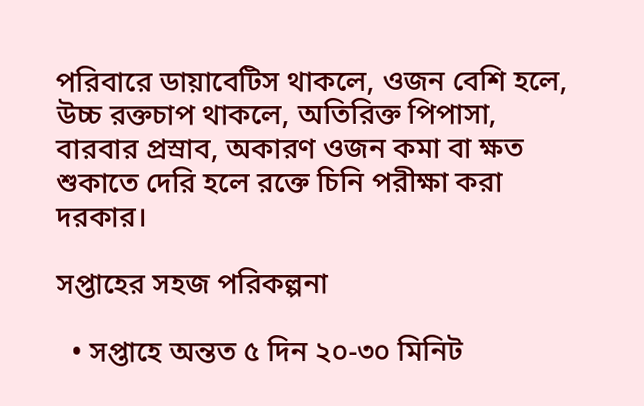পরিবারে ডায়াবেটিস থাকলে, ওজন বেশি হলে, উচ্চ রক্তচাপ থাকলে, অতিরিক্ত পিপাসা, বারবার প্রস্রাব, অকারণ ওজন কমা বা ক্ষত শুকাতে দেরি হলে রক্তে চিনি পরীক্ষা করা দরকার।

সপ্তাহের সহজ পরিকল্পনা

  • সপ্তাহে অন্তত ৫ দিন ২০-৩০ মিনিট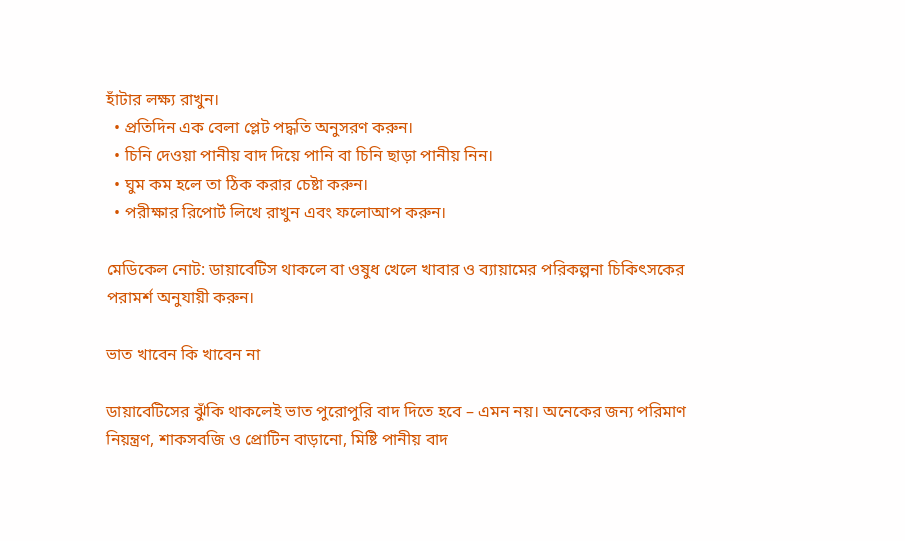হাঁটার লক্ষ্য রাখুন।
  • প্রতিদিন এক বেলা প্লেট পদ্ধতি অনুসরণ করুন।
  • চিনি দেওয়া পানীয় বাদ দিয়ে পানি বা চিনি ছাড়া পানীয় নিন।
  • ঘুম কম হলে তা ঠিক করার চেষ্টা করুন।
  • পরীক্ষার রিপোর্ট লিখে রাখুন এবং ফলোআপ করুন।

মেডিকেল নোট: ডায়াবেটিস থাকলে বা ওষুধ খেলে খাবার ও ব্যায়ামের পরিকল্পনা চিকিৎসকের পরামর্শ অনুযায়ী করুন।

ভাত খাবেন কি খাবেন না

ডায়াবেটিসের ঝুঁকি থাকলেই ভাত পুরোপুরি বাদ দিতে হবে – এমন নয়। অনেকের জন্য পরিমাণ নিয়ন্ত্রণ, শাকসবজি ও প্রোটিন বাড়ানো, মিষ্টি পানীয় বাদ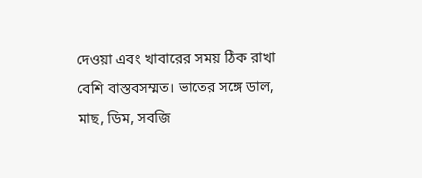দেওয়া এবং খাবারের সময় ঠিক রাখা বেশি বাস্তবসম্মত। ভাতের সঙ্গে ডাল, মাছ, ডিম, সবজি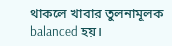থাকলে খাবার তুলনামূলক balanced হয়।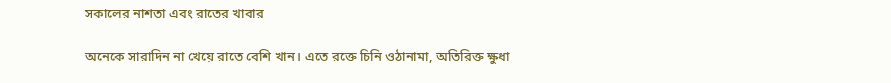সকালের নাশতা এবং রাতের খাবার

অনেকে সারাদিন না খেয়ে রাতে বেশি খান। এতে রক্তে চিনি ওঠানামা, অতিরিক্ত ক্ষুধা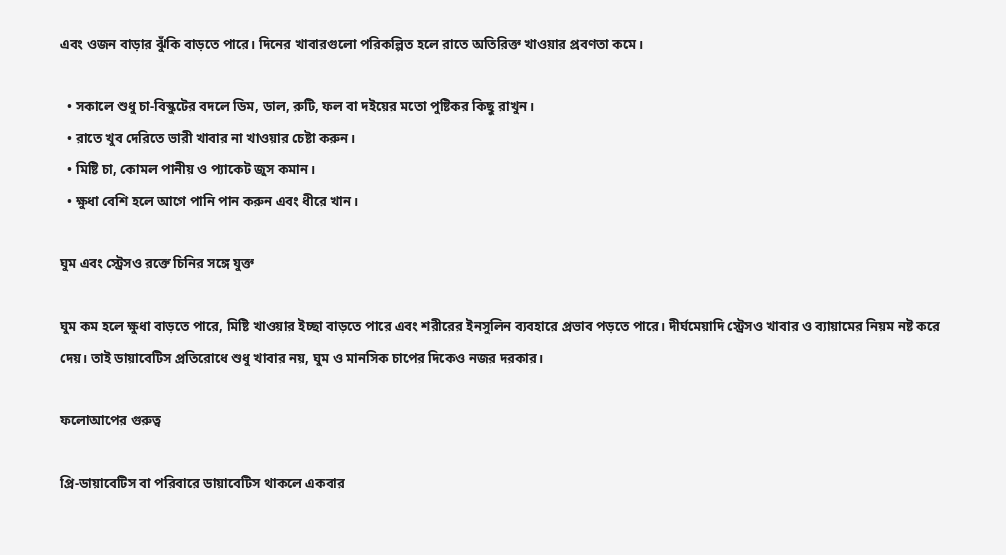এবং ওজন বাড়ার ঝুঁকি বাড়তে পারে। দিনের খাবারগুলো পরিকল্পিত হলে রাতে অতিরিক্ত খাওয়ার প্রবণতা কমে।

  • সকালে শুধু চা-বিস্কুটের বদলে ডিম, ডাল, রুটি, ফল বা দইয়ের মতো পুষ্টিকর কিছু রাখুন।
  • রাতে খুব দেরিতে ভারী খাবার না খাওয়ার চেষ্টা করুন।
  • মিষ্টি চা, কোমল পানীয় ও প্যাকেট জুস কমান।
  • ক্ষুধা বেশি হলে আগে পানি পান করুন এবং ধীরে খান।

ঘুম এবং স্ট্রেসও রক্তে চিনির সঙ্গে যুক্ত

ঘুম কম হলে ক্ষুধা বাড়তে পারে, মিষ্টি খাওয়ার ইচ্ছা বাড়তে পারে এবং শরীরের ইনসুলিন ব্যবহারে প্রভাব পড়তে পারে। দীর্ঘমেয়াদি স্ট্রেসও খাবার ও ব্যায়ামের নিয়ম নষ্ট করে দেয়। তাই ডায়াবেটিস প্রতিরোধে শুধু খাবার নয়, ঘুম ও মানসিক চাপের দিকেও নজর দরকার।

ফলোআপের গুরুত্ব

প্রি-ডায়াবেটিস বা পরিবারে ডায়াবেটিস থাকলে একবার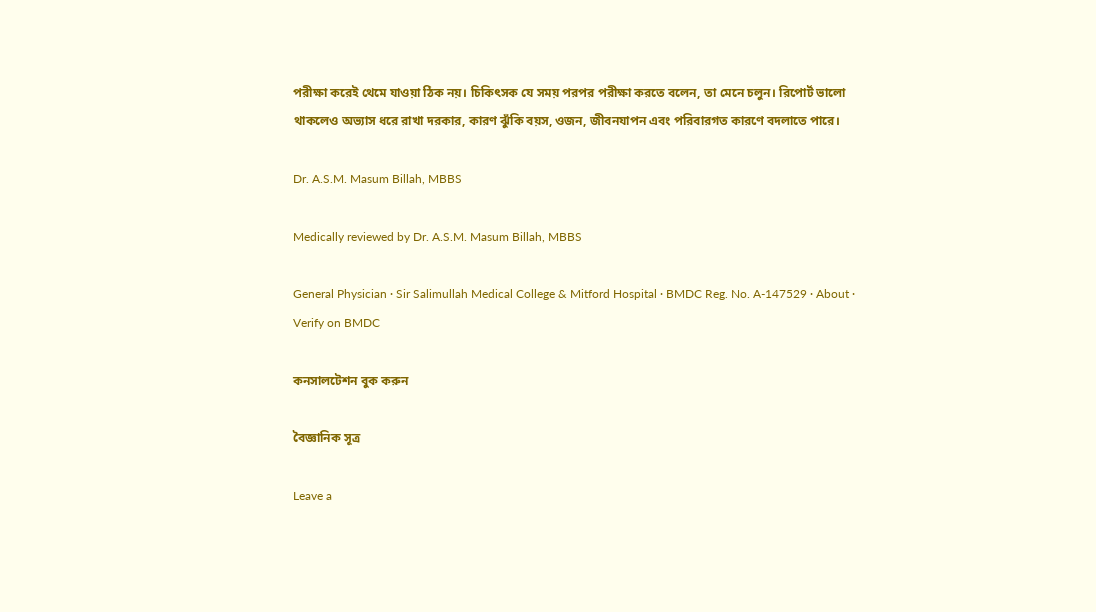পরীক্ষা করেই থেমে যাওয়া ঠিক নয়। চিকিৎসক যে সময় পরপর পরীক্ষা করতে বলেন, তা মেনে চলুন। রিপোর্ট ভালো থাকলেও অভ্যাস ধরে রাখা দরকার, কারণ ঝুঁকি বয়স, ওজন, জীবনযাপন এবং পরিবারগত কারণে বদলাতে পারে।

Dr. A.S.M. Masum Billah, MBBS

Medically reviewed by Dr. A.S.M. Masum Billah, MBBS

General Physician · Sir Salimullah Medical College & Mitford Hospital · BMDC Reg. No. A-147529 · About · Verify on BMDC

কনসালটেশন বুক করুন

বৈজ্ঞানিক সূত্র

Leave a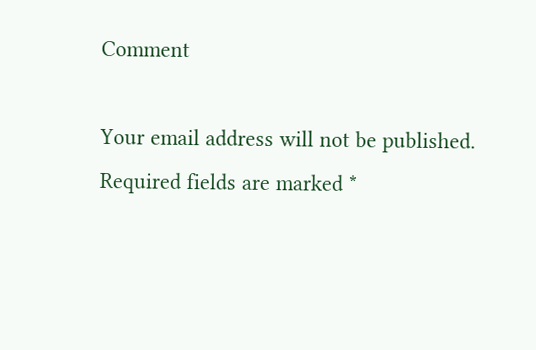Comment

Your email address will not be published. Required fields are marked *